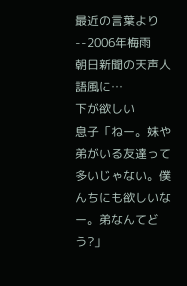最近の言葉より--2006年梅雨
朝日新聞の天声人語風に…
下が欲しい
息子「ねー。妹や弟がいる友達って多いじゃない。僕んちにも欲しいなー。弟なんてどう?」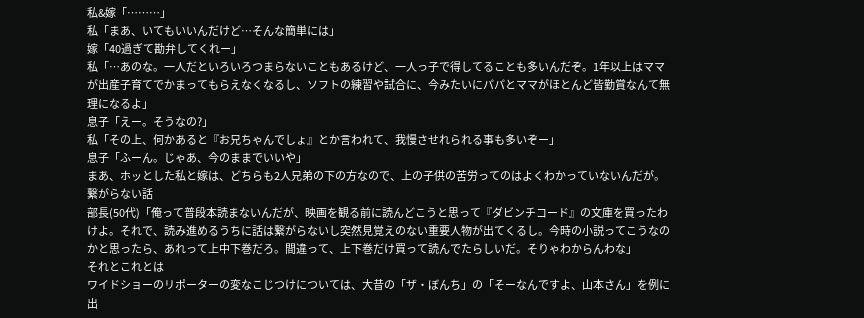私&嫁「………」
私「まあ、いてもいいんだけど…そんな簡単には」
嫁「40過ぎて勘弁してくれー」
私「…あのな。一人だといろいろつまらないこともあるけど、一人っ子で得してることも多いんだぞ。1年以上はママが出産子育てでかまってもらえなくなるし、ソフトの練習や試合に、今みたいにパパとママがほとんど皆勤賞なんて無理になるよ」
息子「えー。そうなの?」
私「その上、何かあると『お兄ちゃんでしょ』とか言われて、我慢させれられる事も多いぞー」
息子「ふーん。じゃあ、今のままでいいや」
まあ、ホッとした私と嫁は、どちらも2人兄弟の下の方なので、上の子供の苦労ってのはよくわかっていないんだが。
繋がらない話
部長(50代)「俺って普段本読まないんだが、映画を観る前に読んどこうと思って『ダビンチコード』の文庫を買ったわけよ。それで、読み進めるうちに話は繋がらないし突然見覚えのない重要人物が出てくるし。今時の小説ってこうなのかと思ったら、あれって上中下巻だろ。間違って、上下巻だけ買って読んでたらしいだ。そりゃわからんわな」
それとこれとは
ワイドショーのリポーターの変なこじつけについては、大昔の「ザ・ぼんち」の「そーなんですよ、山本さん」を例に出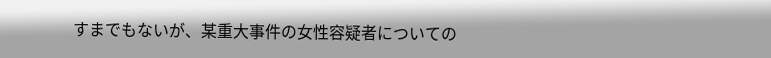すまでもないが、某重大事件の女性容疑者についての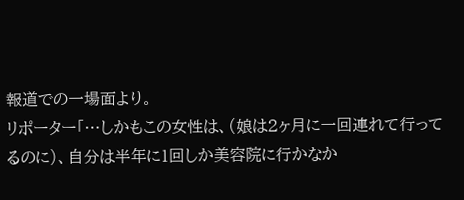報道での一場面より。
リポーター「…しかもこの女性は、(娘は2ヶ月に一回連れて行ってるのに)、自分は半年に1回しか美容院に行かなか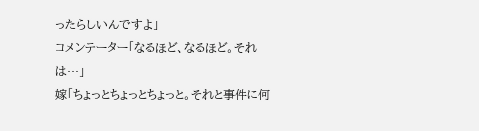ったらしいんですよ」
コメンテーター「なるほど、なるほど。それは…」
嫁「ちょっとちょっとちょっと。それと事件に何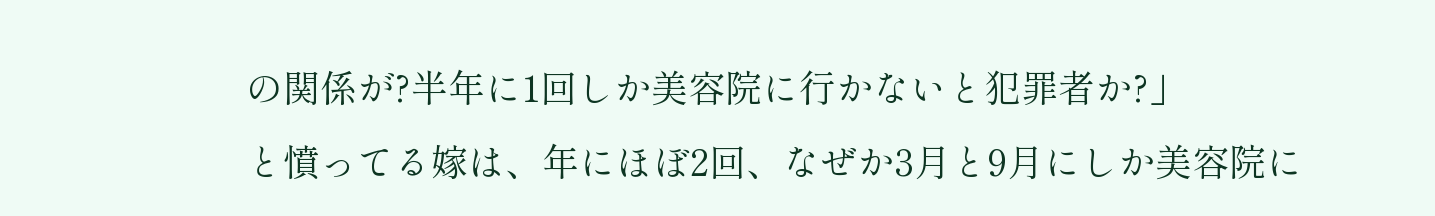の関係が?半年に1回しか美容院に行かないと犯罪者か?」
と憤ってる嫁は、年にほぼ2回、なぜか3月と9月にしか美容院に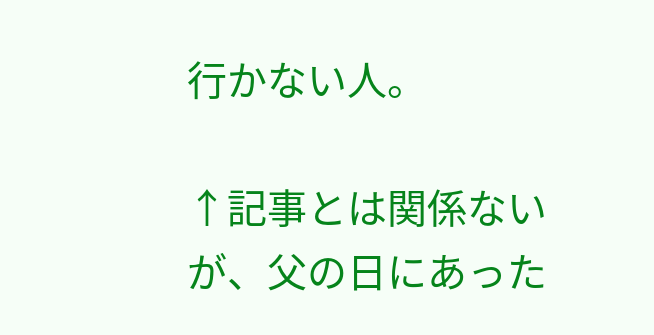行かない人。

↑記事とは関係ないが、父の日にあった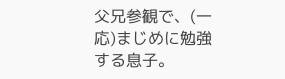父兄参観で、(一応)まじめに勉強する息子。